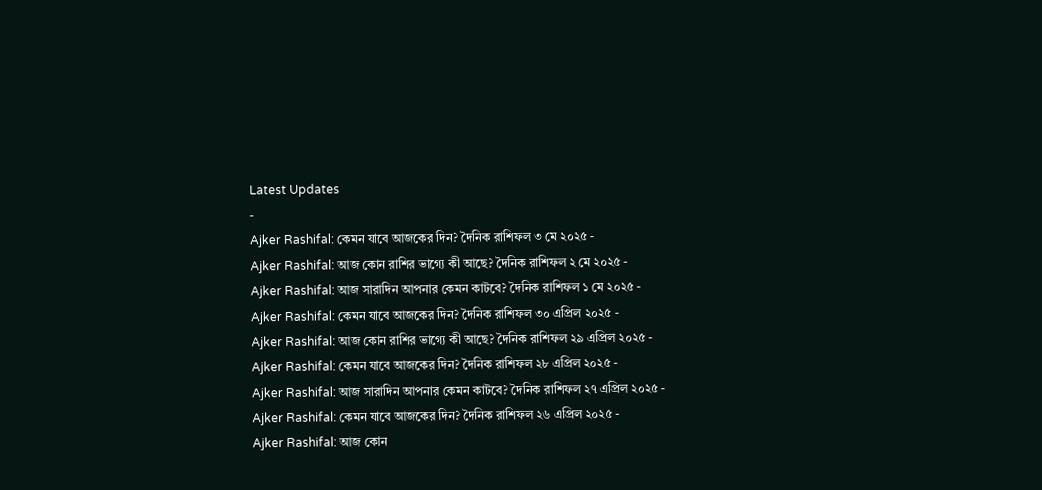Latest Updates
-
Ajker Rashifal: কেমন যাবে আজকের দিন? দৈনিক রাশিফল ৩ মে ২০২৫ -
Ajker Rashifal: আজ কোন রাশির ভাগ্যে কী আছে? দৈনিক রাশিফল ২ মে ২০২৫ -
Ajker Rashifal: আজ সারাদিন আপনার কেমন কাটবে? দৈনিক রাশিফল ১ মে ২০২৫ -
Ajker Rashifal: কেমন যাবে আজকের দিন? দৈনিক রাশিফল ৩০ এপ্রিল ২০২৫ -
Ajker Rashifal: আজ কোন রাশির ভাগ্যে কী আছে? দৈনিক রাশিফল ২৯ এপ্রিল ২০২৫ -
Ajker Rashifal: কেমন যাবে আজকের দিন? দৈনিক রাশিফল ২৮ এপ্রিল ২০২৫ -
Ajker Rashifal: আজ সারাদিন আপনার কেমন কাটবে? দৈনিক রাশিফল ২৭ এপ্রিল ২০২৫ -
Ajker Rashifal: কেমন যাবে আজকের দিন? দৈনিক রাশিফল ২৬ এপ্রিল ২০২৫ -
Ajker Rashifal: আজ কোন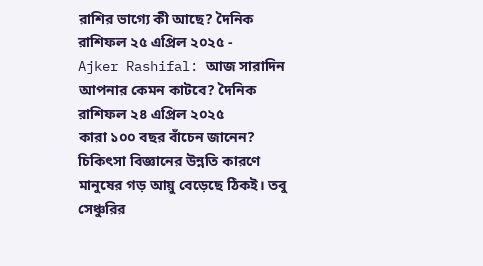রাশির ভাগ্যে কী আছে? দৈনিক রাশিফল ২৫ এপ্রিল ২০২৫ -
Ajker Rashifal: আজ সারাদিন আপনার কেমন কাটবে? দৈনিক রাশিফল ২৪ এপ্রিল ২০২৫
কারা ১০০ বছর বাঁচেন জানেন?
চিকিৎসা বিজ্ঞানের উন্নতি কারণে মানুষের গড় আয়ু বেড়েছে ঠিকই। তবু সেঞ্চুরির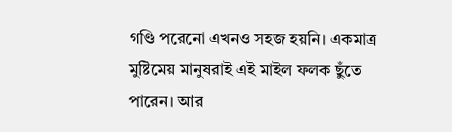গণ্ডি পরেনো এখনও সহজ হয়নি। একমাত্র মুষ্টিমেয় মানুষরাই এই মাইল ফলক ছুঁতে পারেন। আর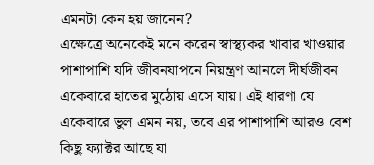এমনটা কেন হয় জানেন?
এক্ষেত্রে অনেকেই মনে করেন স্বাস্থ্যকর খাবার খাওয়ার পাশাপাশি যদি জীবনযাপনে নিয়ন্ত্রণ আনলে দীর্ঘজীবন একেবারে হাতের মুঠোয় এসে যায়। এই ধারণা যে একেবারে ভুল এমন নয়, তবে এর পাশাপাশি আরও বেশ কিছু ফ্যাক্টর আছে যা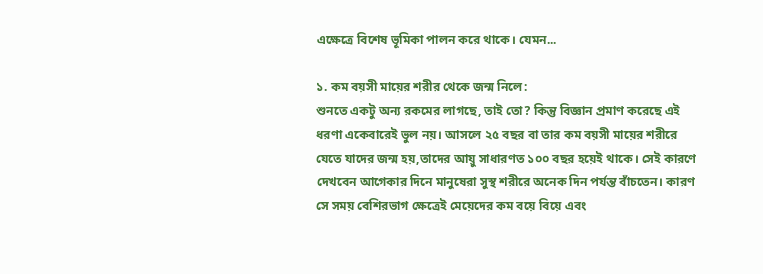এক্ষেত্রে বিশেষ ভূমিকা পালন করে থাকে। যেমন...

১. কম বয়সী মায়ের শরীর থেকে জন্ম নিলে:
শুনতে একটু অন্য রকমের লাগছে, তাই তো? কিন্তু বিজ্ঞান প্রমাণ করেছে এই ধরণা একেবারেই ভুল নয়। আসলে ২৫ বছর বা তার কম বয়সী মায়ের শরীরে যেতে যাদের জন্ম হয়,তাদের আয়ু সাধারণত ১০০ বছর হয়েই থাকে। সেই কারণে দেখবেন আগেকার দিনে মানুষেরা সুস্থ শরীরে অনেক দিন পর্যন্ত বাঁচতেন। কারণ সে সময় বেশিরভাগ ক্ষেত্রেই মেয়েদের কম বয়ে বিয়ে এবং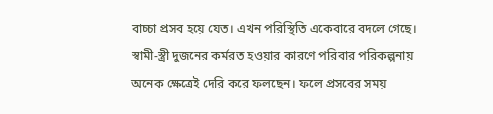বাচ্চা প্রসব হয়ে যেত। এখন পরিস্থিতি একেবারে বদলে গেছে। স্বামী-স্ত্রী দুজনের কর্মরত হওয়ার কারণে পরিবার পরিকল্পনায় অনেক ক্ষেত্রেই দেরি করে ফলছেন। ফলে প্রসবের সময়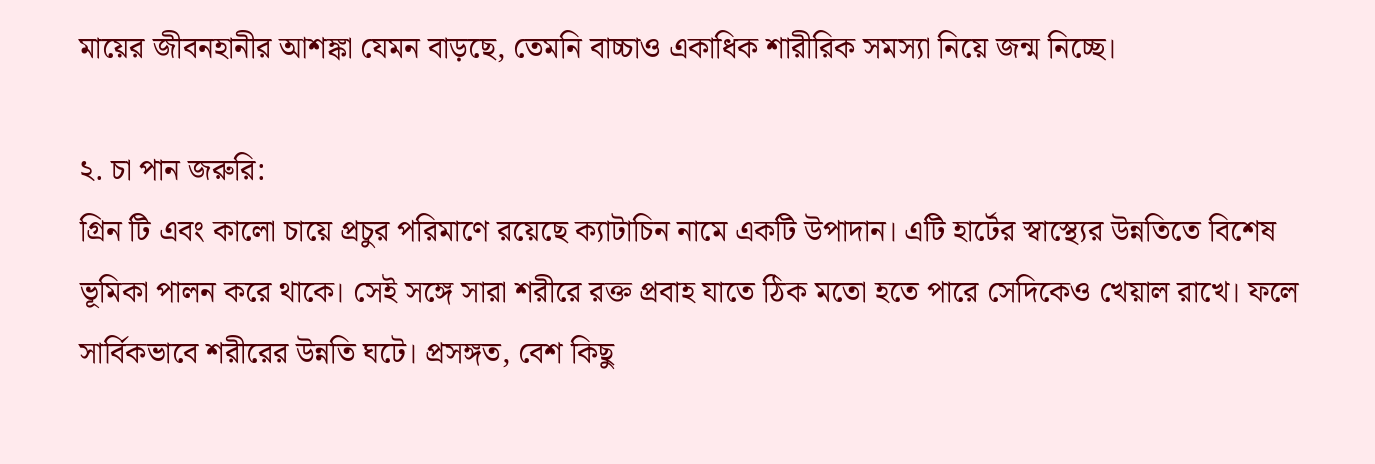মায়ের জীবনহানীর আশঙ্কা যেমন বাড়ছে, তেমনি বাচ্চাও একাধিক শারীরিক সমস্যা নিয়ে জন্ম নিচ্ছে।

২. চা পান জরুরি:
গ্রিন টি এবং কালো চায়ে প্রচুর পরিমাণে রয়েছে ক্যাটাচিন নামে একটি উপাদান। এটি হার্টের স্বাস্থ্যের উন্নতিতে বিশেষ ভূমিকা পালন করে থাকে। সেই সঙ্গে সারা শরীরে রক্ত প্রবাহ যাতে ঠিক মতো হতে পারে সেদিকেও খেয়াল রাখে। ফলে সার্বিকভাবে শরীরের উন্নতি ঘটে। প্রসঙ্গত, বেশ কিছু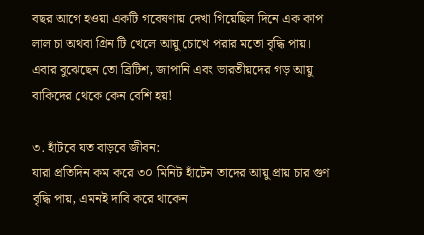বছর আগে হওয়া একটি গবেষণায় দেখা গিয়েছিল দিনে এক কাপ লাল চা অথবা গ্রিন টি খেলে আয়ু চোখে পরার মতো বৃদ্ধি পায়। এবার বুঝেছেন তো ব্রিটিশ, জাপানি এবং ভারতীয়দের গড় আয়ু বাকিদের থেকে কেন বেশি হয়!

৩. হাঁটবে যত বাড়বে জীবন:
যারা প্রতিদিন কম করে ৩০ মিনিট হাঁটেন তাদের আয়ু প্রায় চার গুণ বৃদ্ধি পায়, এমনই দাবি করে থাকেন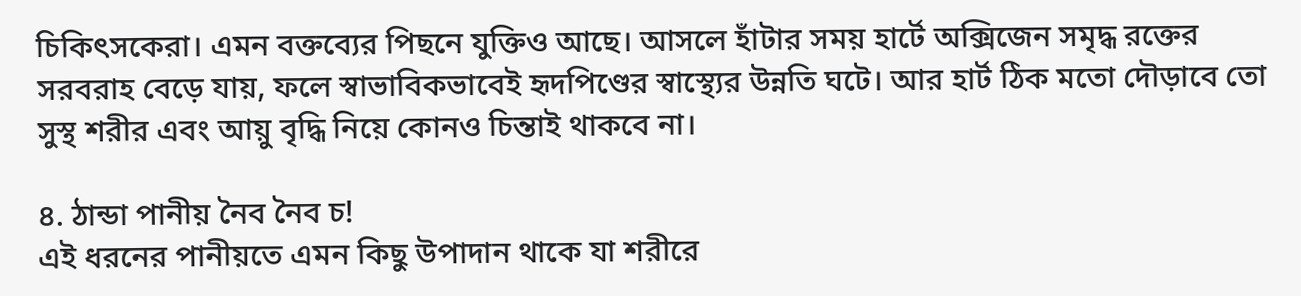চিকিৎসকেরা। এমন বক্তব্যের পিছনে যুক্তিও আছে। আসলে হাঁটার সময় হার্টে অক্সিজেন সমৃদ্ধ রক্তের সরবরাহ বেড়ে যায়, ফলে স্বাভাবিকভাবেই হৃদপিণ্ডের স্বাস্থ্যের উন্নতি ঘটে। আর হার্ট ঠিক মতো দৌড়াবে তো সুস্থ শরীর এবং আয়ু বৃদ্ধি নিয়ে কোনও চিন্তাই থাকবে না।

৪. ঠান্ডা পানীয় নৈব নৈব চ!
এই ধরনের পানীয়তে এমন কিছু উপাদান থাকে যা শরীরে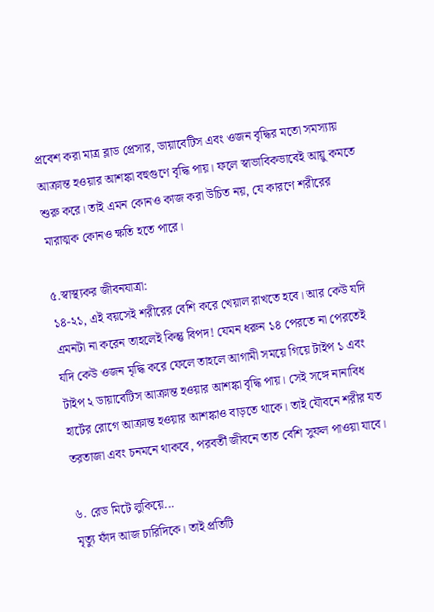প্রবেশ করা মাত্র ব্লাড প্রেসার, ডায়াবেটিস এবং ওজন বৃদ্ধির মতো সমস্যায় আক্রান্ত হওয়ার আশঙ্কা বহুগুণে বৃদ্ধি পায়। ফলে স্বাভাবিকভাবেই আয়ু কমতে শুরু করে। তাই এমন কোনও কাজ করা উচিত নয়, যে কারণে শরীরের মারাত্মক কোনও ক্ষতি হতে পারে।

৫.স্বাস্থ্যকর জীবনযাত্রা:
১৪-২১, এই বয়সেই শরীরের বেশি করে খেয়াল রাখতে হবে। আর কেউ যদি এমনটা না করেন তাহলেই কিন্তু বিপদ! যেমন ধরুন ১৪ পেরতে না পেরতেই যদি কেউ ওজন মৃদ্ধি করে ফেলে তাহলে আগামী সময়ে গিয়ে টাইপ ১ এবং টাইপ ২ ডায়াবেটিস আক্রান্ত হওয়ার আশঙ্কা বৃদ্ধি পায়। সেই সঙ্গে নানাবিধ হার্টের রোগে আক্রান্ত হওয়ার আশঙ্কাও বাড়তে থাকে। তাই যৌবনে শরীর যত তরতাজা এবং চনমনে থাকবে, পরবর্তী জীবনে তাত বেশি সুফল পাওয়া যাবে।

৬. রেড মিটে লুকিয়ে...
মৃত্যু ফাঁদ আজ চারিদিকে। তাই প্রতিটি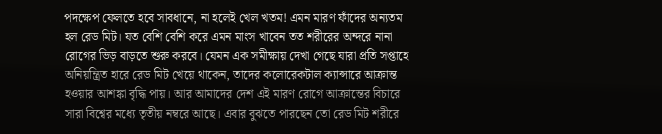পদক্ষেপ ফেলতে হবে সাবধানে, না হলেই খেল খতম! এমন মারণ ফাঁদের অন্যতম হল রেড মিট। যত বেশি বেশি করে এমন মাংস খাবেন তত শরীরের অন্দরে নানা রোগের ভিড় বাড়তে শুরু করবে। যেমন এক সমীক্ষায় দেখা গেছে যারা প্রতি সপ্তাহে অনিয়ন্ত্রিত হারে রেড মিট খেয়ে থাকেন, তাদের কলোরেকটাল ক্যান্সারে আক্রান্ত হওয়ার আশঙ্কা বৃদ্ধি পায়। আর আমাদের দেশ এই মারণ রোগে আক্রান্তের বিচারে সারা বিশ্বের মধ্যে তৃতীয় নম্বরে আছে। এবার বুঝতে পারছেন তো রেড মিট শরীরে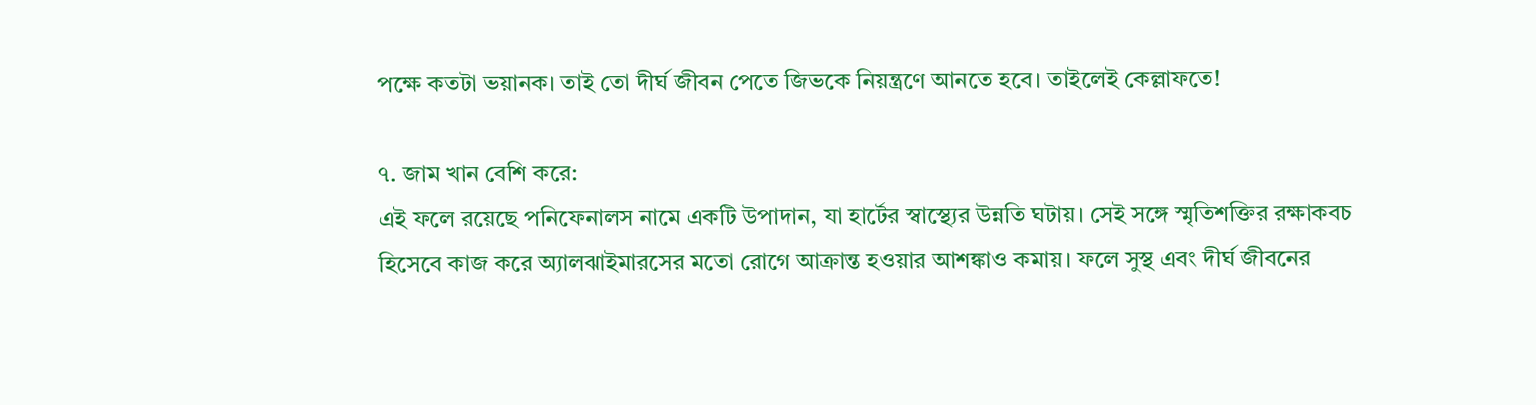পক্ষে কতটা ভয়ানক। তাই তো দীর্ঘ জীবন পেতে জিভকে নিয়ন্ত্রণে আনতে হবে। তাইলেই কেল্লাফতে!

৭. জাম খান বেশি করে:
এই ফলে রয়েছে পনিফেনালস নামে একটি উপাদান, যা হার্টের স্বাস্থ্যের উন্নতি ঘটায়। সেই সঙ্গে স্মৃতিশক্তির রক্ষাকবচ হিসেবে কাজ করে অ্যালঝাইমারসের মতো রোগে আক্রান্ত হওয়ার আশঙ্কাও কমায়। ফলে সুস্থ এবং দীর্ঘ জীবনের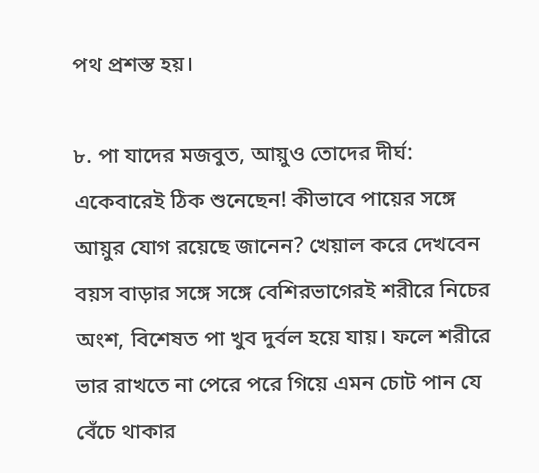পথ প্রশস্ত হয়।

৮. পা যাদের মজবুত, আয়ুও তোদের দীর্ঘ:
একেবারেই ঠিক শুনেছেন! কীভাবে পায়ের সঙ্গে আয়ুর যোগ রয়েছে জানেন? খেয়াল করে দেখবেন বয়স বাড়ার সঙ্গে সঙ্গে বেশিরভাগেরই শরীরে নিচের অংশ, বিশেষত পা খুব দুর্বল হয়ে যায়। ফলে শরীরে ভার রাখতে না পেরে পরে গিয়ে এমন চোট পান যে বেঁচে থাকার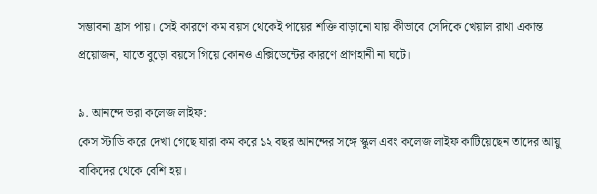সম্ভাবনা হ্রাস পায়। সেই কারণে কম বয়স থেকেই পায়ের শক্তি বাড়ানো যায় কীভাবে সেদিকে খেয়াল রাথা একান্ত প্রয়োজন, যাতে বুড়ো বয়সে গিয়ে কোনও এক্সিডেন্টের কারণে প্রাণহানী না ঘটে।

৯. আনন্দে ভরা কলেজ লাইফ:
কেস স্টাডি করে দেখা গেছে যারা কম করে ১২ বছর আনন্দের সঙ্গে স্কুল এবং কলেজ লাইফ কাটিয়েছেন তাদের আয়ু বাকিদের থেকে বেশি হয়।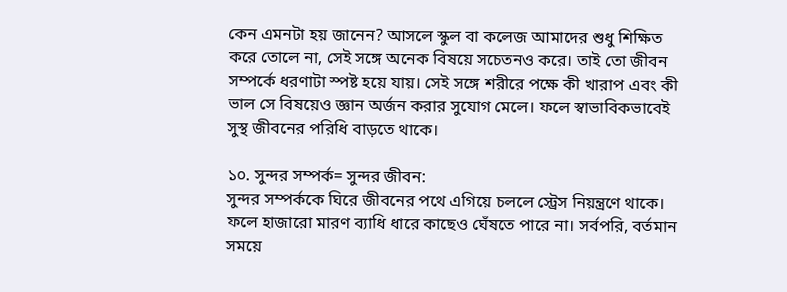কেন এমনটা হয় জানেন? আসলে স্কুল বা কলেজ আমাদের শুধু শিক্ষিত করে তোলে না, সেই সঙ্গে অনেক বিষয়ে সচেতনও করে। তাই তো জীবন সম্পর্কে ধরণাটা স্পষ্ট হয়ে যায়। সেই সঙ্গে শরীরে পক্ষে কী খারাপ এবং কী ভাল সে বিষয়েও জ্ঞান অর্জন করার সুযোগ মেলে। ফলে স্বাভাবিকভাবেই সুস্থ জীবনের পরিধি বাড়তে থাকে।

১০. সুন্দর সম্পর্ক= সুন্দর জীবন:
সুন্দর সম্পর্ককে ঘিরে জীবনের পথে এগিয়ে চললে স্ট্রেস নিয়ন্ত্রণে থাকে। ফলে হাজারো মারণ ব্যাধি ধারে কাছেও ঘেঁষতে পারে না। সর্বপরি, বর্তমান সময়ে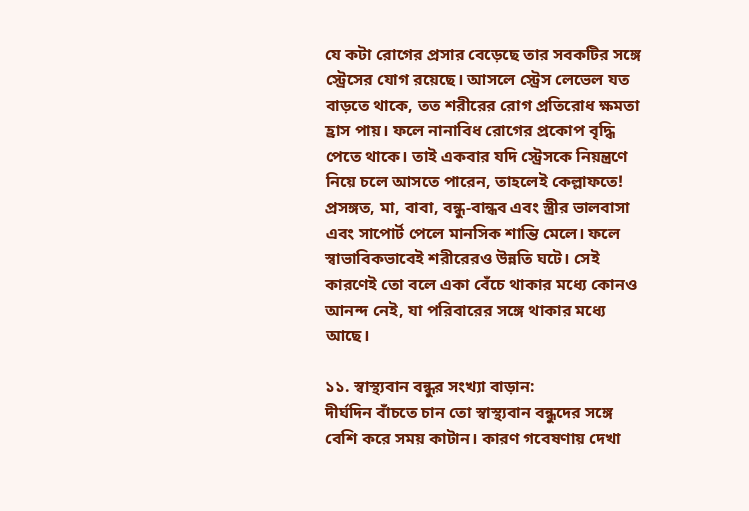যে কটা রোগের প্রসার বেড়েছে তার সবকটির সঙ্গে স্ট্রেসের যোগ রয়েছে। আসলে স্ট্রেস লেভেল যত বাড়তে থাকে, তত শরীরের রোগ প্রতিরোধ ক্ষমতা হ্রাস পায়। ফলে নানাবিধ রোগের প্রকোপ বৃদ্ধি পেতে থাকে। তাই একবার যদি স্ট্রেসকে নিয়ন্ত্রণে নিয়ে চলে আসতে পারেন, তাহলেই কেল্লাফতে! প্রসঙ্গত, মা, বাবা, বন্ধু-বান্ধব এবং স্ত্রীর ভালবাসা এবং সাপোর্ট পেলে মানসিক শান্তি মেলে। ফলে স্বাভাবিকভাবেই শরীরেরও উন্নতি ঘটে। সেই কারণেই তো বলে একা বেঁচে থাকার মধ্যে কোনও আনন্দ নেই, যা পরিবারের সঙ্গে থাকার মধ্যে আছে।

১১. স্বাস্থ্যবান বন্ধুর সংখ্যা বাড়ান:
দীর্ঘদিন বাঁচতে চান তো স্বাস্থ্যবান বন্ধুদের সঙ্গে বেশি করে সময় কাটান। কারণ গবেষণায় দেখা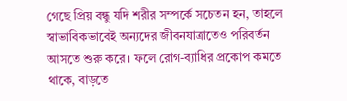গেছে প্রিয় বন্ধু যদি শরীর সম্পর্কে সচেতন হন, তাহলে স্বাভাবিকভাবেই অন্যদের জীবনযাত্রাতেও পরিবর্তন আসতে শুরু করে। ফলে রোগ-ব্যাধির প্রকোপ কমতে থাকে, বাড়তে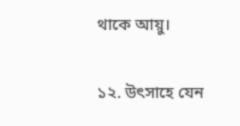থাকে আয়ু।

১২. উৎসাহে যেন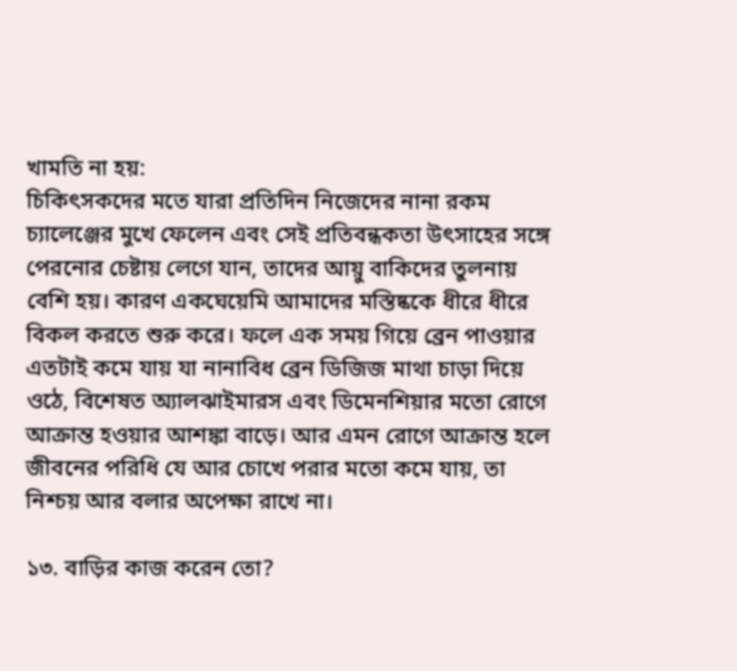খামতি না হয়:
চিকিৎসকদের মতে যারা প্রতিদিন নিজেদের নানা রকম চ্যালেঞ্জের মুখে ফেলেন এবং সেই প্রতিবন্ধকতা উৎসাহের সঙ্গে পেরনোর চেষ্টায় লেগে যান, তাদের আয়ু বাকিদের তুলনায় বেশি হয়। কারণ একঘেয়েমি আমাদের মস্তিষ্ককে ধীরে ধীরে বিকল করতে শুরু করে। ফলে এক সময় গিয়ে ব্রেন পাওয়ার এতটাই কমে যায় যা নানাবিধ ব্রেন ডিজিজ মাথা চাড়া দিয়ে ওঠে, বিশেষত অ্যালঝাইমারস এবং ডিমেনশিয়ার মতো রোগে আক্রান্ত হওয়ার আশঙ্কা বাড়ে। আর এমন রোগে আক্রান্ত হলে জীবনের পরিধি যে আর চোখে পরার মতো কমে যায়, তা নিশ্চয় আর বলার অপেক্ষা রাখে না।

১৩. বাড়ির কাজ করেন তো?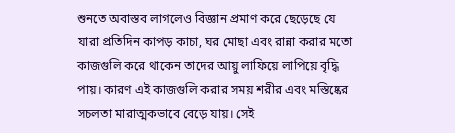শুনতে অবাস্তব লাগলেও বিজ্ঞান প্রমাণ করে ছেড়েছে যে যারা প্রতিদিন কাপড় কাচা, ঘর মোছা এবং রান্না করার মতো কাজগুলি করে থাকেন তাদের আয়ু লাফিয়ে লাপিয়ে বৃদ্ধি পায়। কারণ এই কাজগুলি করার সময় শরীর এবং মস্তিষ্কের সচলতা মারাত্মকভাবে বেড়ে যায়। সেই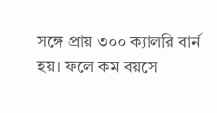সঙ্গে প্রায় ৩০০ ক্যালরি বার্ন হয়। ফলে কম বয়সে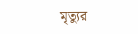মৃত্যুর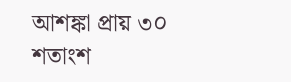আশঙ্কা প্রায় ৩০ শতাংশ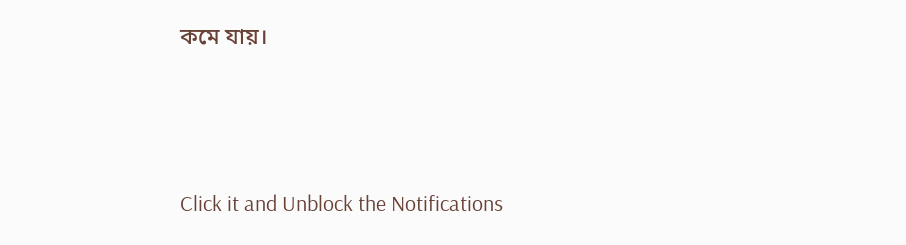কমে যায়।



Click it and Unblock the Notifications